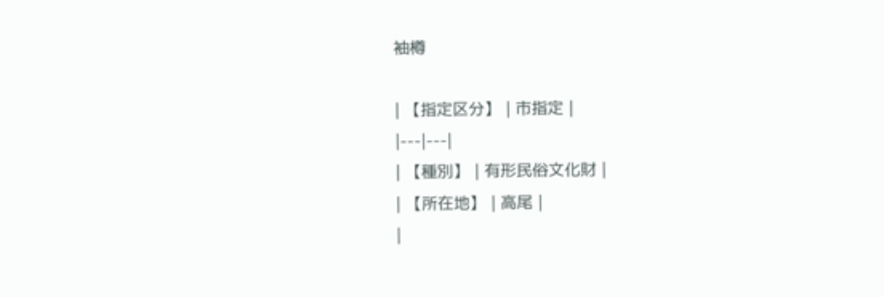袖樽

| 【指定区分】 | 市指定 |
|---|---|
| 【種別】 | 有形民俗文化財 |
| 【所在地】 | 高尾 |
|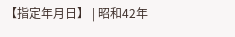【指定年月日】 | 昭和42年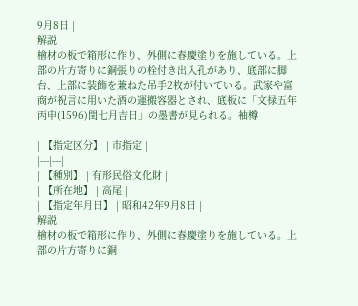9月8日 |
解説
檜材の板で箱形に作り、外側に春慶塗りを施している。上部の片方寄りに銅張りの栓付き出入孔があり、底部に脚台、上部に装飾を兼ねた吊手2枚が付いている。武家や富商が祝言に用いた酒の運搬容器とされ、底板に「文禄五年丙申(1596)閏七月吉日」の墨書が見られる。袖樽

| 【指定区分】 | 市指定 |
|---|---|
| 【種別】 | 有形民俗文化財 |
| 【所在地】 | 高尾 |
| 【指定年月日】 | 昭和42年9月8日 |
解説
檜材の板で箱形に作り、外側に春慶塗りを施している。上部の片方寄りに銅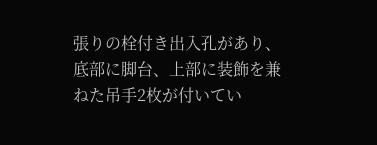張りの栓付き出入孔があり、底部に脚台、上部に装飾を兼ねた吊手2枚が付いてい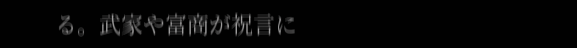る。武家や富商が祝言に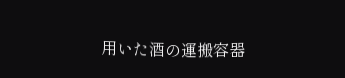用いた酒の運搬容器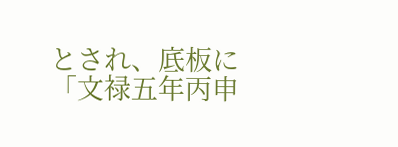とされ、底板に「文禄五年丙申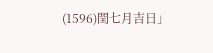(1596)閏七月吉日」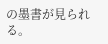の墨書が見られる。